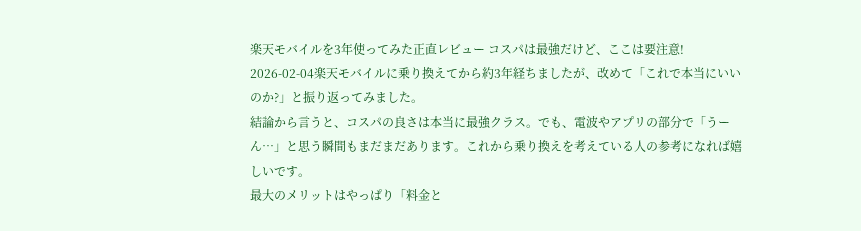楽天モバイルを3年使ってみた正直レビュー コスパは最強だけど、ここは要注意!
2026-02-04楽天モバイルに乗り換えてから約3年経ちましたが、改めて「これで本当にいいのか?」と振り返ってみました。
結論から言うと、コスパの良さは本当に最強クラス。でも、電波やアプリの部分で「うーん…」と思う瞬間もまだまだあります。これから乗り換えを考えている人の参考になれば嬉しいです。
最大のメリットはやっぱり「料金と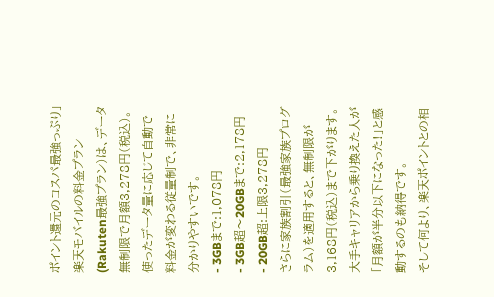ポイント還元のコスパ最強っぷり」
楽天モバイルの料金プラン(Rakuten最強プラン)は、データ無制限で月額3,278円(税込)。使ったデータ量に応じて自動で料金が変わる従量制で、非常に分かりやすいです。
- 3GBまで:1,078円
- 3GB超〜20GBまで:2,178円
- 20GB超:上限3,278円
さらに家族割引(最強家族プログラム)を適用すると、無制限が3,168円(税込)まで下がります。大手キャリアから乗り換えた人が「月額が半分以下になった!」と感動するのも納得です。
そして何より、楽天ポイントとの相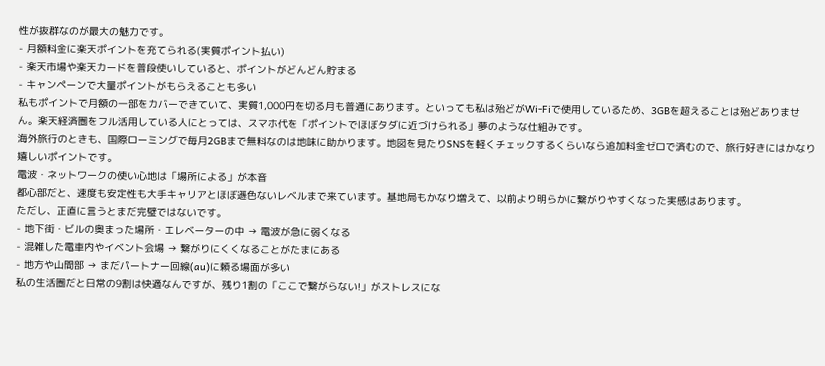性が抜群なのが最大の魅力です。
- 月額料金に楽天ポイントを充てられる(実質ポイント払い)
- 楽天市場や楽天カードを普段使いしていると、ポイントがどんどん貯まる
- キャンペーンで大量ポイントがもらえることも多い
私もポイントで月額の一部をカバーできていて、実質1,000円を切る月も普通にあります。といっても私は殆どがWi-Fiで使用しているため、3GBを超えることは殆どありません。楽天経済圏をフル活用している人にとっては、スマホ代を「ポイントでほぼタダに近づけられる」夢のような仕組みです。
海外旅行のときも、国際ローミングで毎月2GBまで無料なのは地味に助かります。地図を見たりSNSを軽くチェックするくらいなら追加料金ゼロで済むので、旅行好きにはかなり嬉しいポイントです。
電波・ネットワークの使い心地は「場所による」が本音
都心部だと、速度も安定性も大手キャリアとほぼ遜色ないレベルまで来ています。基地局もかなり増えて、以前より明らかに繋がりやすくなった実感はあります。
ただし、正直に言うとまだ完璧ではないです。
- 地下街・ビルの奥まった場所・エレベーターの中 → 電波が急に弱くなる
- 混雑した電車内やイベント会場 → 繋がりにくくなることがたまにある
- 地方や山間部 → まだパートナー回線(au)に頼る場面が多い
私の生活圏だと日常の9割は快適なんですが、残り1割の「ここで繋がらない!」がストレスにな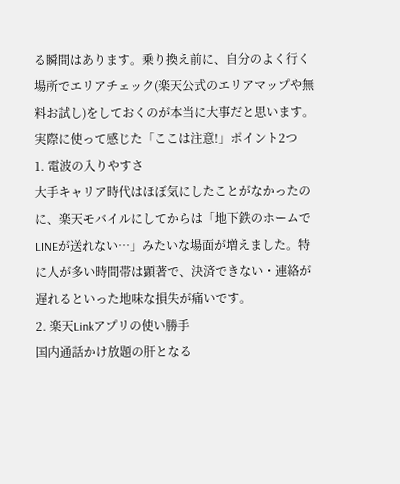る瞬間はあります。乗り換え前に、自分のよく行く場所でエリアチェック(楽天公式のエリアマップや無料お試し)をしておくのが本当に大事だと思います。
実際に使って感じた「ここは注意!」ポイント2つ
1. 電波の入りやすさ
大手キャリア時代はほぼ気にしたことがなかったのに、楽天モバイルにしてからは「地下鉄のホームでLINEが送れない…」みたいな場面が増えました。特に人が多い時間帯は顕著で、決済できない・連絡が遅れるといった地味な損失が痛いです。
2. 楽天Linkアプリの使い勝手
国内通話かけ放題の肝となる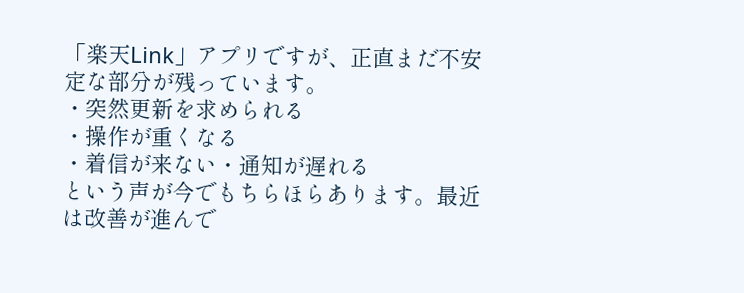「楽天Link」アプリですが、正直まだ不安定な部分が残っています。
・突然更新を求められる
・操作が重くなる
・着信が来ない・通知が遅れる
という声が今でもちらほらあります。最近は改善が進んで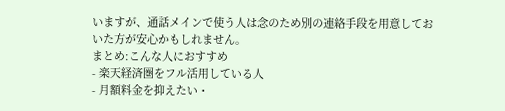いますが、通話メインで使う人は念のため別の連絡手段を用意しておいた方が安心かもしれません。
まとめ:こんな人におすすめ
- 楽天経済圏をフル活用している人
- 月額料金を抑えたい・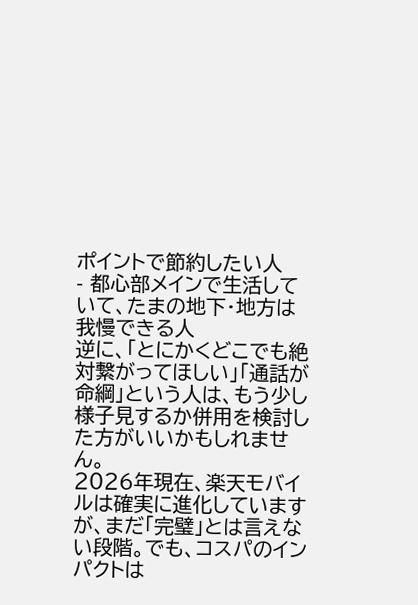ポイントで節約したい人
- 都心部メインで生活していて、たまの地下・地方は我慢できる人
逆に、「とにかくどこでも絶対繋がってほしい」「通話が命綱」という人は、もう少し様子見するか併用を検討した方がいいかもしれません。
2026年現在、楽天モバイルは確実に進化していますが、まだ「完璧」とは言えない段階。でも、コスパのインパクトは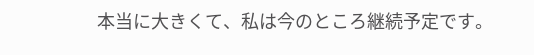本当に大きくて、私は今のところ継続予定です。